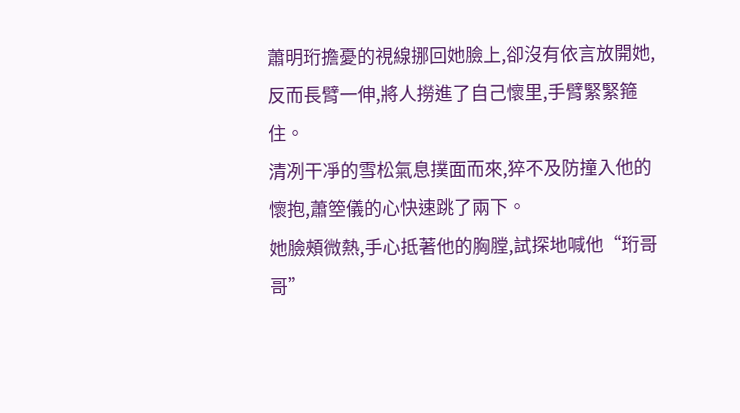蕭明珩擔憂的視線挪回她臉上,卻沒有依言放開她,反而長臂一伸,將人撈進了自己懷里,手臂緊緊箍住。
清冽干凈的雪松氣息撲面而來,猝不及防撞入他的懷抱,蕭箜儀的心快速跳了兩下。
她臉頰微熱,手心抵著他的胸膛,試探地喊他“珩哥哥”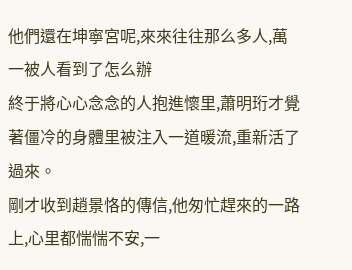他們還在坤寧宮呢,來來往往那么多人,萬一被人看到了怎么辦
終于將心心念念的人抱進懷里,蕭明珩才覺著僵冷的身體里被注入一道暖流,重新活了過來。
剛才收到趙景恪的傳信,他匆忙趕來的一路上,心里都惴惴不安,一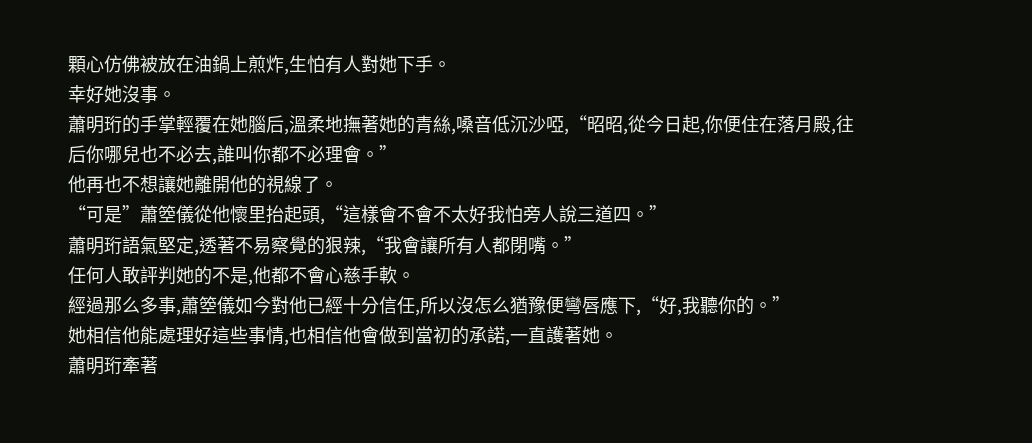顆心仿佛被放在油鍋上煎炸,生怕有人對她下手。
幸好她沒事。
蕭明珩的手掌輕覆在她腦后,溫柔地撫著她的青絲,嗓音低沉沙啞,“昭昭,從今日起,你便住在落月殿,往后你哪兒也不必去,誰叫你都不必理會。”
他再也不想讓她離開他的視線了。
“可是”蕭箜儀從他懷里抬起頭,“這樣會不會不太好我怕旁人說三道四。”
蕭明珩語氣堅定,透著不易察覺的狠辣,“我會讓所有人都閉嘴。”
任何人敢評判她的不是,他都不會心慈手軟。
經過那么多事,蕭箜儀如今對他已經十分信任,所以沒怎么猶豫便彎唇應下,“好,我聽你的。”
她相信他能處理好這些事情,也相信他會做到當初的承諾,一直護著她。
蕭明珩牽著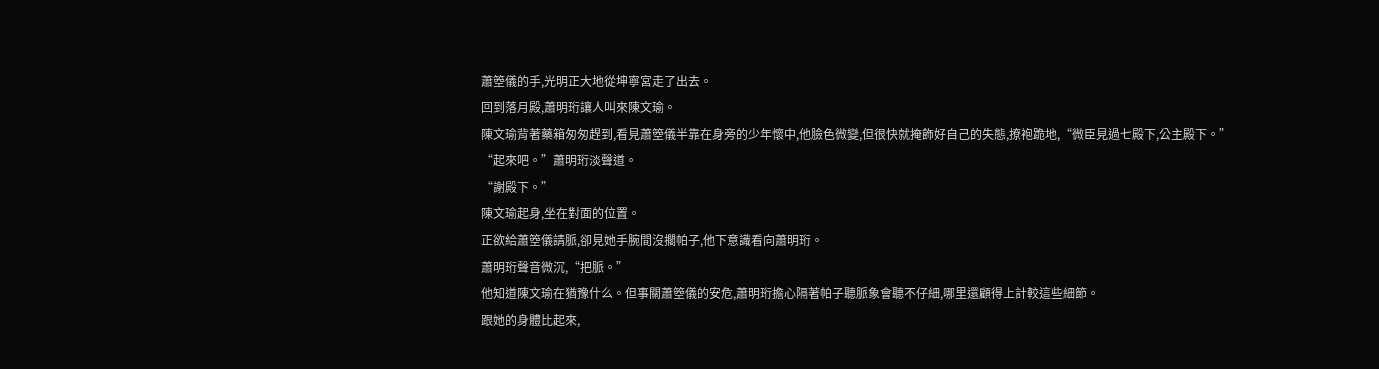蕭箜儀的手,光明正大地從坤寧宮走了出去。
回到落月殿,蕭明珩讓人叫來陳文瑜。
陳文瑜背著藥箱匆匆趕到,看見蕭箜儀半靠在身旁的少年懷中,他臉色微變,但很快就掩飾好自己的失態,撩袍跪地,“微臣見過七殿下,公主殿下。”
“起來吧。”蕭明珩淡聲道。
“謝殿下。”
陳文瑜起身,坐在對面的位置。
正欲給蕭箜儀請脈,卻見她手腕間沒擱帕子,他下意識看向蕭明珩。
蕭明珩聲音微沉,“把脈。”
他知道陳文瑜在猶豫什么。但事關蕭箜儀的安危,蕭明珩擔心隔著帕子聽脈象會聽不仔細,哪里還顧得上計較這些細節。
跟她的身體比起來,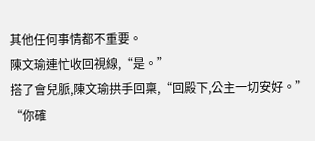其他任何事情都不重要。
陳文瑜連忙收回視線,“是。”
搭了會兒脈,陳文瑜拱手回稟,“回殿下,公主一切安好。”
“你確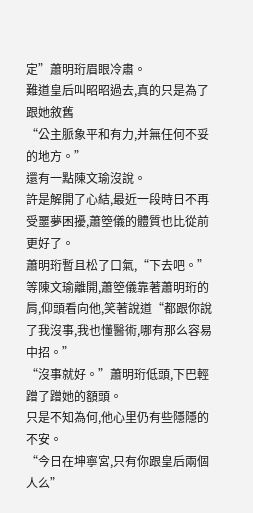定”蕭明珩眉眼冷肅。
難道皇后叫昭昭過去,真的只是為了跟她敘舊
“公主脈象平和有力,并無任何不妥的地方。”
還有一點陳文瑜沒說。
許是解開了心結,最近一段時日不再受噩夢困擾,蕭箜儀的體質也比從前更好了。
蕭明珩暫且松了口氣,“下去吧。”
等陳文瑜離開,蕭箜儀靠著蕭明珩的肩,仰頭看向他,笑著說道“都跟你說了我沒事,我也懂醫術,哪有那么容易中招。”
“沒事就好。”蕭明珩低頭,下巴輕蹭了蹭她的額頭。
只是不知為何,他心里仍有些隱隱的不安。
“今日在坤寧宮,只有你跟皇后兩個人么”